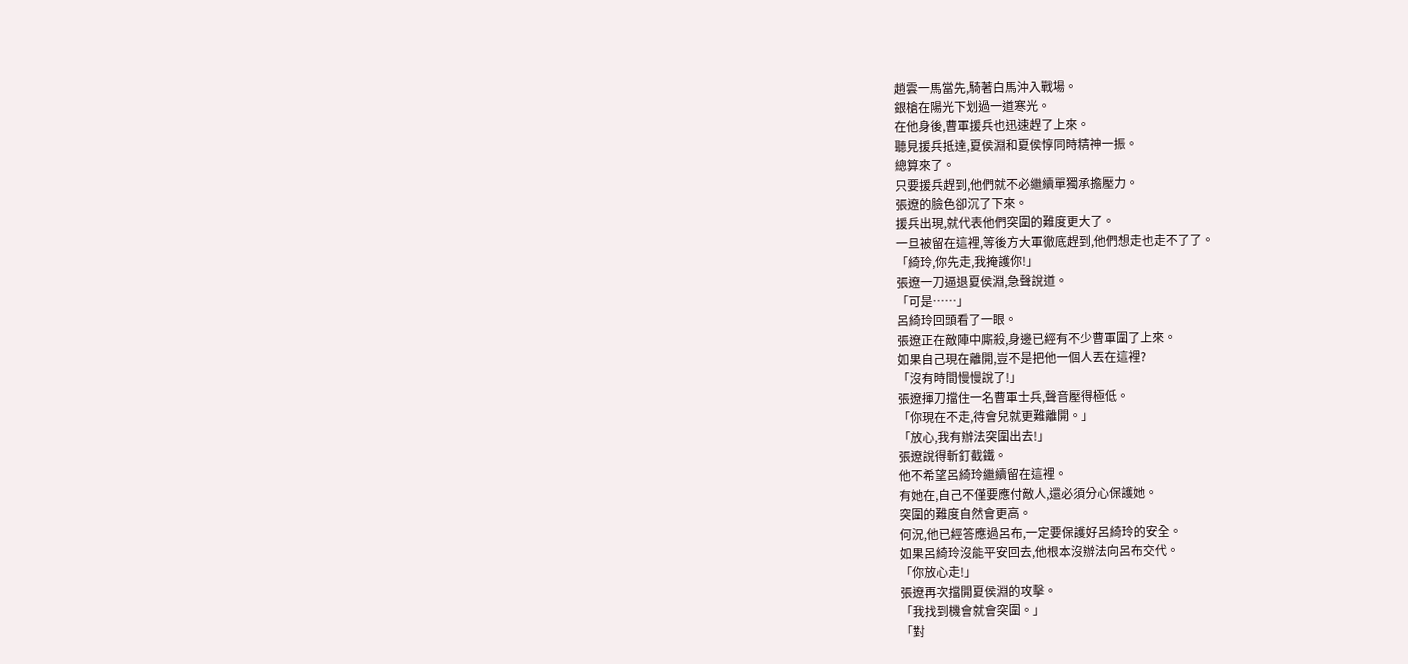趙雲一馬當先,騎著白馬沖入戰場。
銀槍在陽光下划過一道寒光。
在他身後,曹軍援兵也迅速趕了上來。
聽見援兵抵達,夏侯淵和夏侯惇同時精神一振。
總算來了。
只要援兵趕到,他們就不必繼續單獨承擔壓力。
張遼的臉色卻沉了下來。
援兵出現,就代表他們突圍的難度更大了。
一旦被留在這裡,等後方大軍徹底趕到,他們想走也走不了了。
「綺玲,你先走,我掩護你!」
張遼一刀逼退夏侯淵,急聲說道。
「可是……」
呂綺玲回頭看了一眼。
張遼正在敵陣中廝殺,身邊已經有不少曹軍圍了上來。
如果自己現在離開,豈不是把他一個人丟在這裡?
「沒有時間慢慢說了!」
張遼揮刀擋住一名曹軍士兵,聲音壓得極低。
「你現在不走,待會兒就更難離開。」
「放心,我有辦法突圍出去!」
張遼說得斬釘截鐵。
他不希望呂綺玲繼續留在這裡。
有她在,自己不僅要應付敵人,還必須分心保護她。
突圍的難度自然會更高。
何況,他已經答應過呂布,一定要保護好呂綺玲的安全。
如果呂綺玲沒能平安回去,他根本沒辦法向呂布交代。
「你放心走!」
張遼再次擋開夏侯淵的攻擊。
「我找到機會就會突圍。」
「對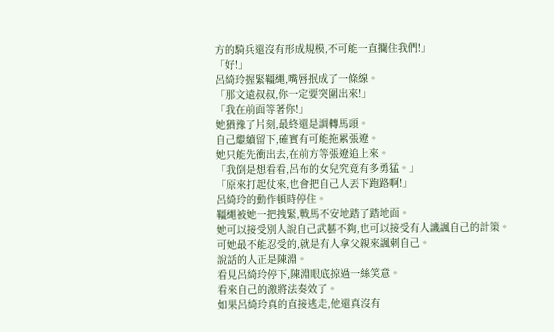方的騎兵還沒有形成規模,不可能一直攔住我們!」
「好!」
呂綺玲握緊韁繩,嘴唇抿成了一條線。
「那文遠叔叔,你一定要突圍出來!」
「我在前面等著你!」
她猶豫了片刻,最終還是調轉馬頭。
自己繼續留下,確實有可能拖累張遼。
她只能先衝出去,在前方等張遼追上來。
「我倒是想看看,呂布的女兒究竟有多勇猛。」
「原來打起仗來,也會把自己人丟下跑路啊!」
呂綺玲的動作頓時停住。
韁繩被她一把拽緊,戰馬不安地踏了踏地面。
她可以接受別人說自己武藝不夠,也可以接受有人譏諷自己的計策。
可她最不能忍受的,就是有人拿父親來諷刺自己。
說話的人正是陳淵。
看見呂綺玲停下,陳淵眼底掠過一絲笑意。
看來自己的激將法奏效了。
如果呂綺玲真的直接逃走,他還真沒有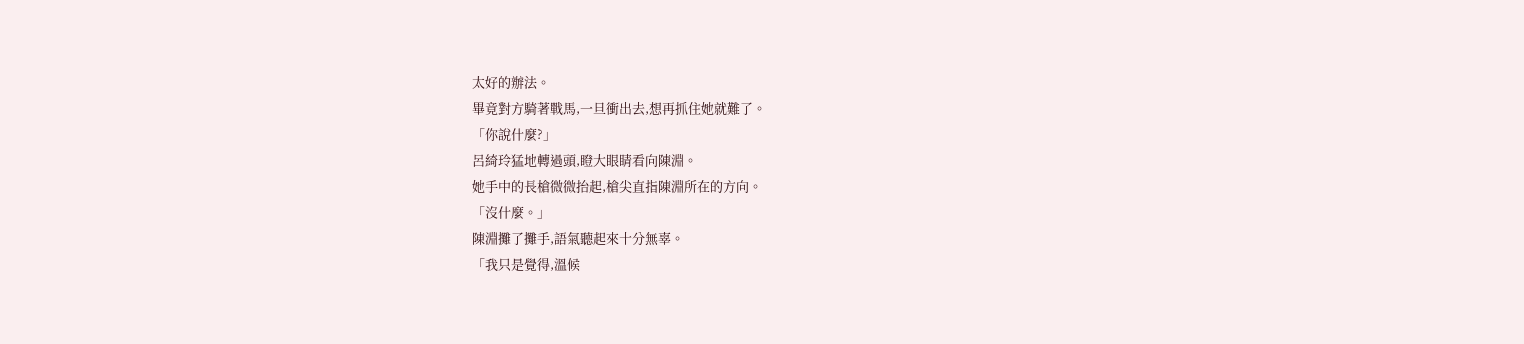太好的辦法。
畢竟對方騎著戰馬,一旦衝出去,想再抓住她就難了。
「你說什麼?」
呂綺玲猛地轉過頭,瞪大眼睛看向陳淵。
她手中的長槍微微抬起,槍尖直指陳淵所在的方向。
「沒什麼。」
陳淵攤了攤手,語氣聽起來十分無辜。
「我只是覺得,溫候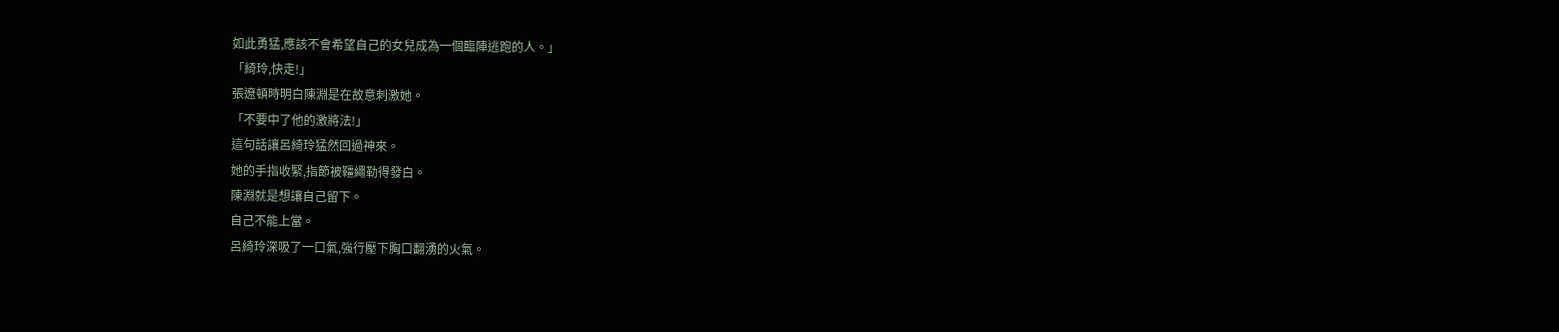如此勇猛,應該不會希望自己的女兒成為一個臨陣逃跑的人。」
「綺玲,快走!」
張遼頓時明白陳淵是在故意刺激她。
「不要中了他的激將法!」
這句話讓呂綺玲猛然回過神來。
她的手指收緊,指節被韁繩勒得發白。
陳淵就是想讓自己留下。
自己不能上當。
呂綺玲深吸了一口氣,強行壓下胸口翻湧的火氣。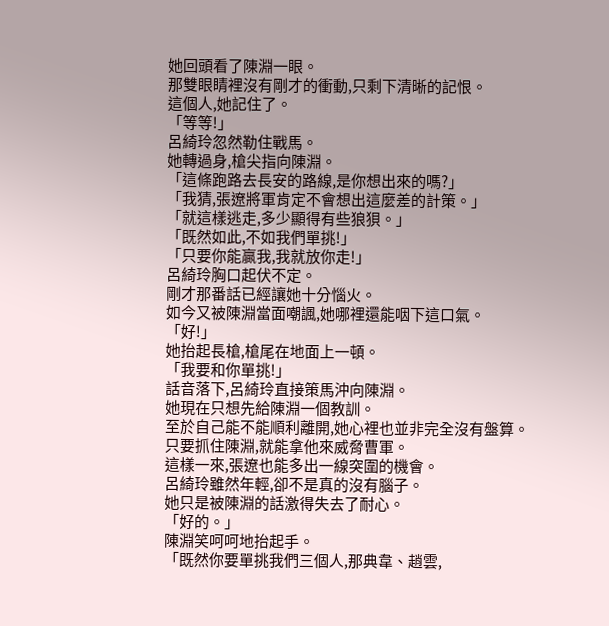她回頭看了陳淵一眼。
那雙眼睛裡沒有剛才的衝動,只剩下清晰的記恨。
這個人,她記住了。
「等等!」
呂綺玲忽然勒住戰馬。
她轉過身,槍尖指向陳淵。
「這條跑路去長安的路線,是你想出來的嗎?」
「我猜,張遼將軍肯定不會想出這麼差的計策。」
「就這樣逃走,多少顯得有些狼狽。」
「既然如此,不如我們單挑!」
「只要你能贏我,我就放你走!」
呂綺玲胸口起伏不定。
剛才那番話已經讓她十分惱火。
如今又被陳淵當面嘲諷,她哪裡還能咽下這口氣。
「好!」
她抬起長槍,槍尾在地面上一頓。
「我要和你單挑!」
話音落下,呂綺玲直接策馬沖向陳淵。
她現在只想先給陳淵一個教訓。
至於自己能不能順利離開,她心裡也並非完全沒有盤算。
只要抓住陳淵,就能拿他來威脅曹軍。
這樣一來,張遼也能多出一線突圍的機會。
呂綺玲雖然年輕,卻不是真的沒有腦子。
她只是被陳淵的話激得失去了耐心。
「好的。」
陳淵笑呵呵地抬起手。
「既然你要單挑我們三個人,那典韋、趙雲,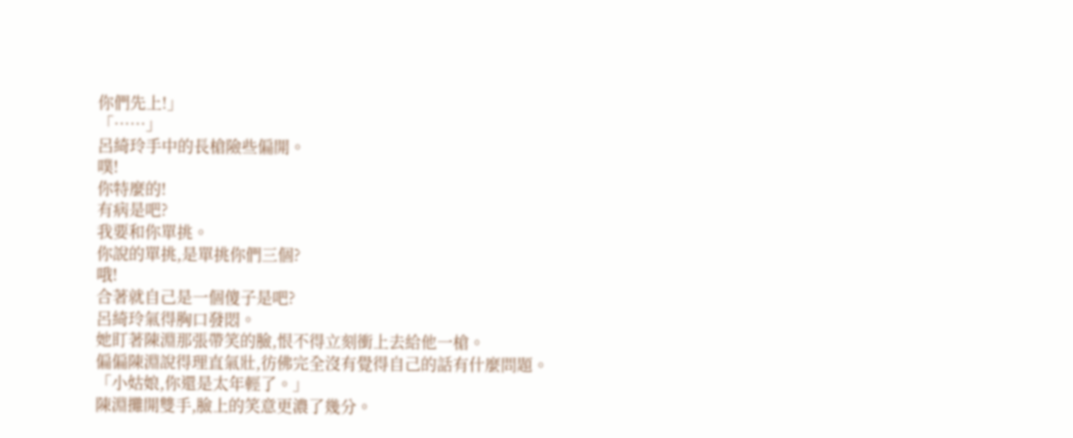你們先上!」
「……」
呂綺玲手中的長槍險些偏開。
噗!
你特麼的!
有病是吧?
我要和你單挑。
你說的單挑,是單挑你們三個?
哦!
合著就自己是一個傻子是吧?
呂綺玲氣得胸口發悶。
她盯著陳淵那張帶笑的臉,恨不得立刻衝上去給他一槍。
偏偏陳淵說得理直氣壯,彷佛完全沒有覺得自己的話有什麼問題。
「小姑娘,你還是太年輕了。」
陳淵攤開雙手,臉上的笑意更濃了幾分。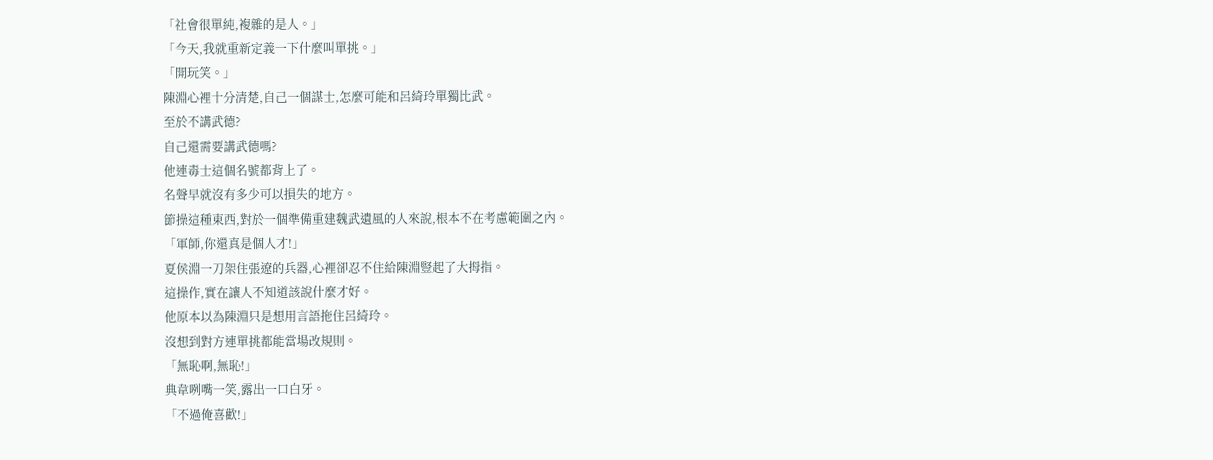「社會很單純,複雜的是人。」
「今天,我就重新定義一下什麼叫單挑。」
「開玩笑。」
陳淵心裡十分清楚,自己一個謀士,怎麼可能和呂綺玲單獨比武。
至於不講武德?
自己還需要講武德嗎?
他連毒士這個名號都背上了。
名聲早就沒有多少可以損失的地方。
節操這種東西,對於一個準備重建魏武遺風的人來說,根本不在考慮範圍之內。
「軍師,你還真是個人才!」
夏侯淵一刀架住張遼的兵器,心裡卻忍不住給陳淵豎起了大拇指。
這操作,實在讓人不知道該說什麼才好。
他原本以為陳淵只是想用言語拖住呂綺玲。
沒想到對方連單挑都能當場改規則。
「無恥啊,無恥!」
典韋咧嘴一笑,露出一口白牙。
「不過俺喜歡!」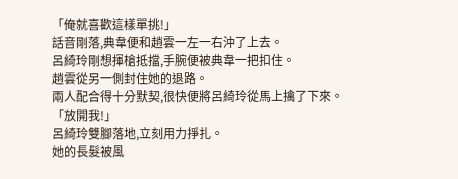「俺就喜歡這樣單挑!」
話音剛落,典韋便和趙雲一左一右沖了上去。
呂綺玲剛想揮槍抵擋,手腕便被典韋一把扣住。
趙雲從另一側封住她的退路。
兩人配合得十分默契,很快便將呂綺玲從馬上擒了下來。
「放開我!」
呂綺玲雙腳落地,立刻用力掙扎。
她的長髮被風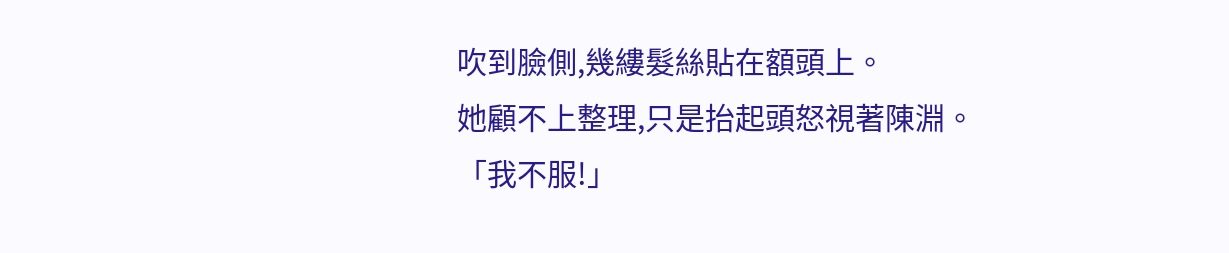吹到臉側,幾縷髮絲貼在額頭上。
她顧不上整理,只是抬起頭怒視著陳淵。
「我不服!」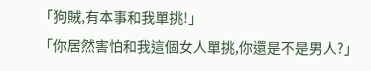「狗賊,有本事和我單挑!」
「你居然害怕和我這個女人單挑,你還是不是男人?」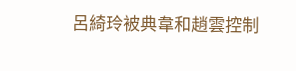呂綺玲被典韋和趙雲控制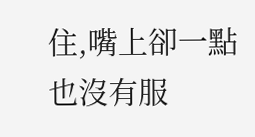住,嘴上卻一點也沒有服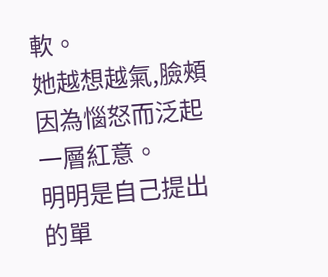軟。
她越想越氣,臉頰因為惱怒而泛起一層紅意。
明明是自己提出的單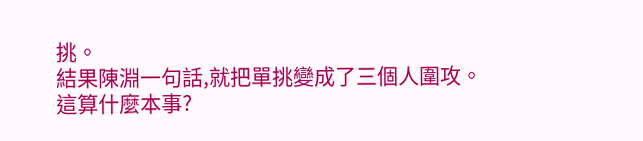挑。
結果陳淵一句話,就把單挑變成了三個人圍攻。
這算什麼本事?